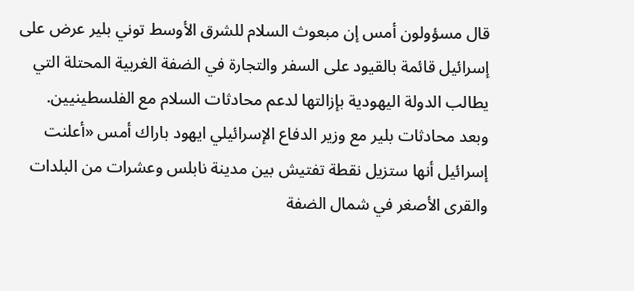قال مسؤولون أمس إن مبعوث السلام للشرق الأوسط توني بلير عرض على إسرائيل قائمة بالقيود على السفر والتجارة في الضفة الغربية المحتلة التي يطالب الدولة اليهودية بإزالتها لدعم محادثات السلام مع الفلسطينيين.
وبعد محادثات بلير مع وزير الدفاع الإسرائيلي ايهود باراك أمس «أعلنت إسرائيل أنها ستزيل نقطة تفتيش بين مدينة نابلس وعشرات من البلدات والقرى الأصغر في شمال الضفة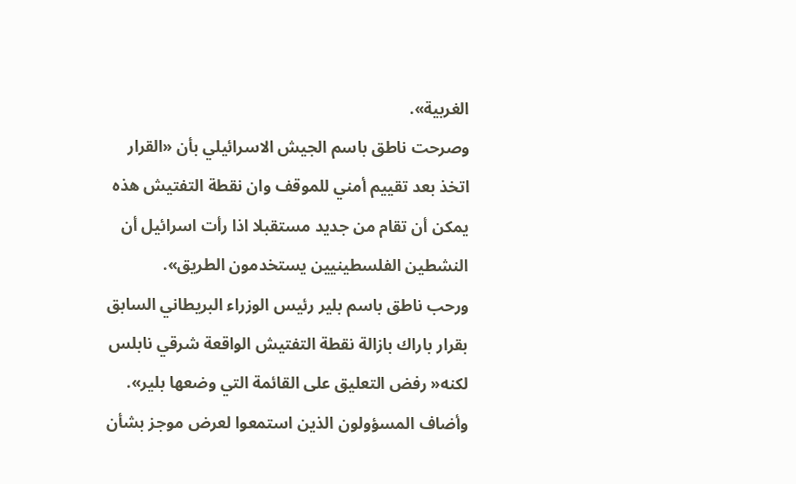الغربية».
وصرحت ناطق باسم الجيش الاسرائيلي بأن «القرار اتخذ بعد تقييم أمني للموقف وان نقطة التفتيش هذه يمكن أن تقام من جديد مستقبلا اذا رأت اسرائيل أن النشطين الفلسطينيين يستخدمون الطريق».
ورحب ناطق باسم بلير رئيس الوزراء البريطاني السابق بقرار باراك بازالة نقطة التفتيش الواقعة شرقي نابلس لكنه« رفض التعليق على القائمة التي وضعها بلير».
وأضاف المسؤولون الذين استمعوا لعرض موجز بشأن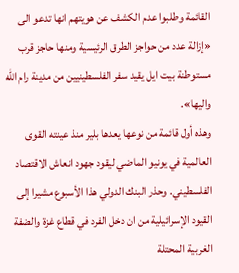القائمة وطلبوا عدم الكشف عن هويتهم انها تدعو الى «إزالة عدد من حواجز الطرق الرئيسية ومنها حاجز قرب مستوطنة بيت ايل يقيد سفر الفلسطينيين من مدينة رام الله واليها».
وهذه أول قائمة من نوعها يعدها بلير منذ عينته القوى العالمية في يونيو الماضي ليقود جهود انعاش الاقتصاد الفلسطيني. وحذر البنك الدولي هذا الأسبوع مشيرا إلى القيود الإسرائيلية من ان دخل الفرد في قطاع غزة والضفة الغربية المحتلة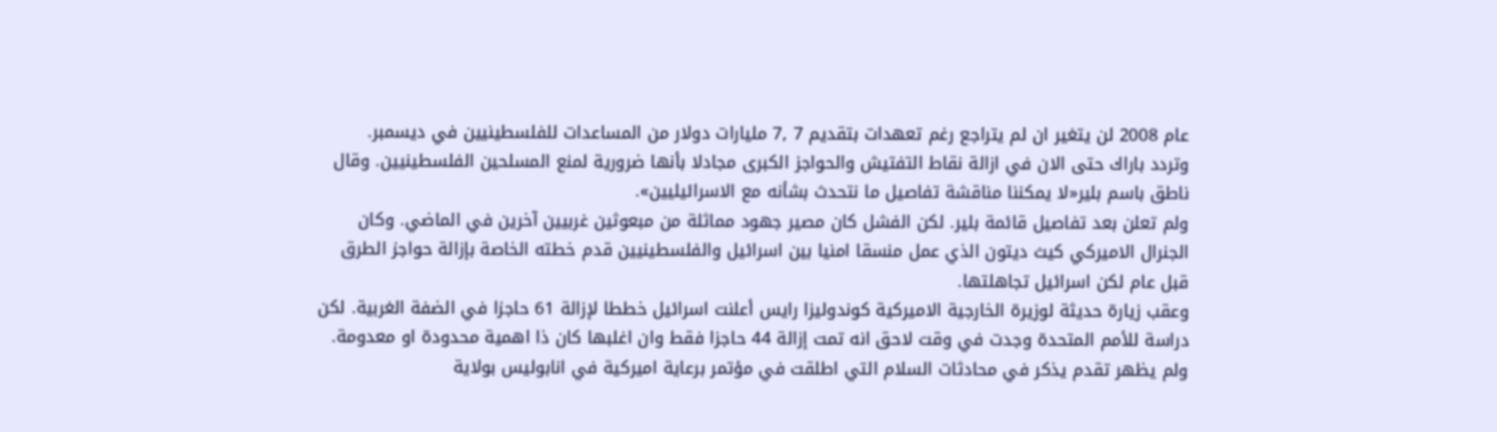عام 2008 لن يتغير ان لم يتراجع رغم تعهدات بتقديم 7 ,7 مليارات دولار من المساعدات للفلسطينيين في ديسمبر.
وتردد باراك حتى الان في ازالة نقاط التفتيش والحواجز الكبرى مجادلا بأنها ضرورية لمنع المسلحين الفلسطينيين. وقال ناطق باسم بلير«لا يمكننا مناقشة تفاصيل ما نتحدث بشأنه مع الاسرائيليين».
ولم تعلن بعد تفاصيل قائمة بلير. لكن الفشل كان مصير جهود مماثلة من مبعوثين غربيين آخرين في الماضي. وكان الجنرال الاميركي كيث ديتون الذي عمل منسقا امنيا بين اسرائيل والفلسطينيين قدم خطته الخاصة بإزالة حواجز الطرق قبل عام لكن اسرائيل تجاهلتها.
وعقب زيارة حديثة لوزيرة الخارجية الاميركية كوندوليزا رايس أعلنت اسرائيل خططا لإزالة 61 حاجزا في الضفة الغربية. لكن دراسة للأمم المتحدة وجدت في وقت لاحق انه تمت إزالة 44 حاجزا فقط وان اغلبها كان ذا اهمية محدودة او معدومة.
ولم يظهر تقدم يذكر في محادثات السلام التي اطلقت في مؤتمر برعاية اميركية في انابوليس بولاية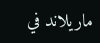ماريلاند في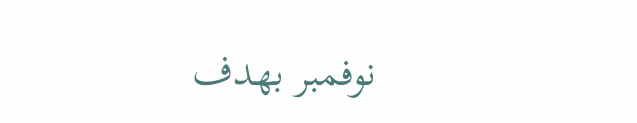نوفمبر بهدف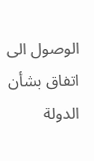الوصول الى اتفاق بشأن الدولة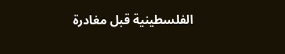الفلسطينية قبل مغادرة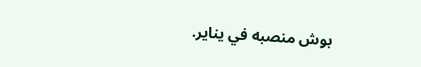بوش منصبه في يناير.